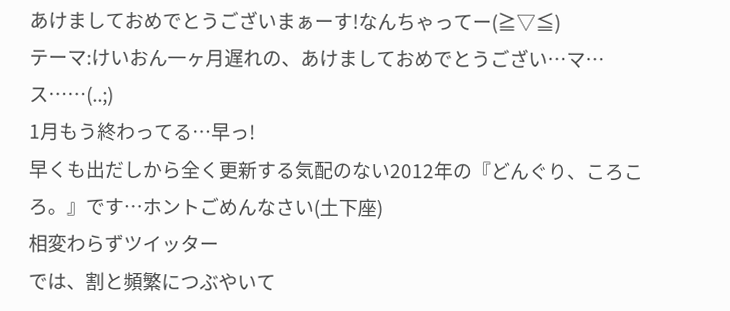あけましておめでとうございまぁーす!なんちゃってー(≧▽≦)
テーマ:けいおん一ヶ月遅れの、あけましておめでとうござい…マ…ス……(..;)
1月もう終わってる…早っ!
早くも出だしから全く更新する気配のない2012年の『どんぐり、ころころ。』です…ホントごめんなさい(土下座)
相変わらずツイッター
では、割と頻繁につぶやいて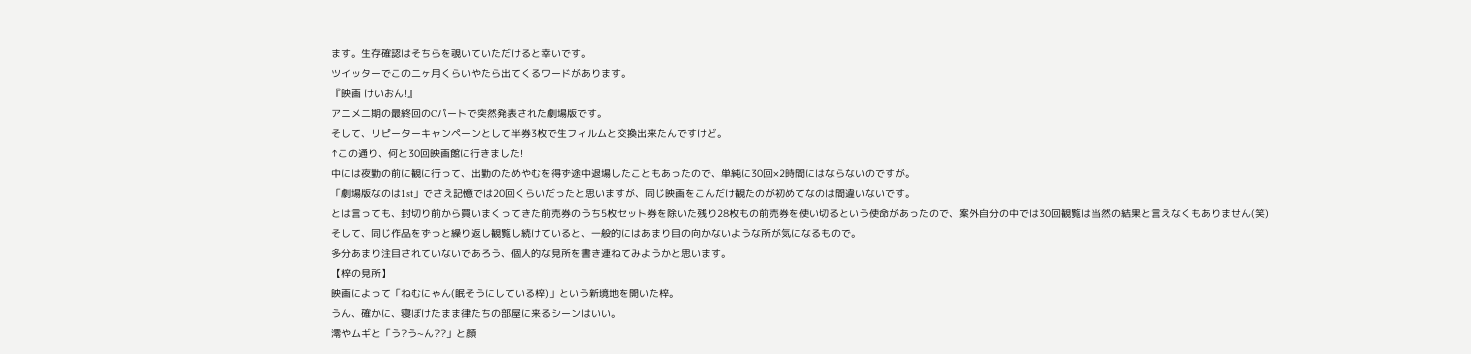ます。生存確認はそちらを覗いていただけると幸いです。
ツイッターでこの二ヶ月くらいやたら出てくるワードがあります。
『映画 けいおん!』
アニメ二期の最終回のCパートで突然発表された劇場版です。
そして、リピーターキャンペーンとして半券3枚で生フィルムと交換出来たんですけど。
↑この通り、何と30回映画館に行きました!
中には夜勤の前に観に行って、出勤のためやむを得ず途中退場したこともあったので、単純に30回×2時間にはならないのですが。
「劇場版なのは1st」でさえ記憶では20回くらいだったと思いますが、同じ映画をこんだけ観たのが初めてなのは間違いないです。
とは言っても、封切り前から買いまくってきた前売券のうち5枚セット券を除いた残り28枚もの前売券を使い切るという使命があったので、案外自分の中では30回観覧は当然の結果と言えなくもありません(笑)
そして、同じ作品をずっと繰り返し観覧し続けていると、一般的にはあまり目の向かないような所が気になるもので。
多分あまり注目されていないであろう、個人的な見所を書き連ねてみようかと思います。
【梓の見所】
映画によって「ねむにゃん(眠そうにしている梓)」という新境地を開いた梓。
うん、確かに、寝ぼけたまま律たちの部屋に来るシーンはいい。
澪やムギと「う?う~ん??」と顔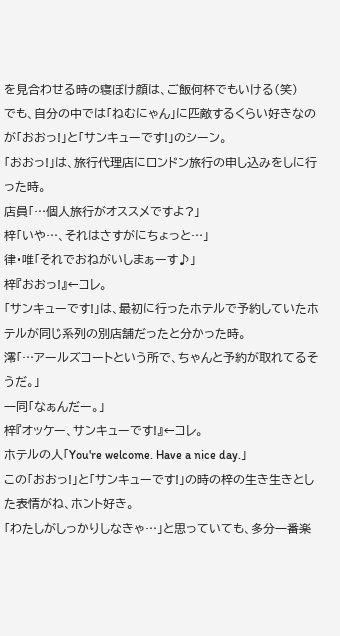を見合わせる時の寝ぼけ顔は、ご飯何杯でもいける(笑)
でも、自分の中では「ねむにゃん」に匹敵するくらい好きなのが「おおっ!」と「サンキューです!」のシーン。
「おおっ!」は、旅行代理店にロンドン旅行の申し込みをしに行った時。
店員「…個人旅行がオススメですよ?」
梓「いや…、それはさすがにちょっと…」
律・唯「それでおねがいしまぁーす♪」
梓『おおっ!』←コレ。
「サンキューです!」は、最初に行ったホテルで予約していたホテルが同じ系列の別店舗だったと分かった時。
澪「…アールズコートという所で、ちゃんと予約が取れてるそうだ。」
一同「なぁんだー。」
梓『オッケー、サンキューです!』←コレ。
ホテルの人「You're welcome. Have a nice day.」
この「おおっ!」と「サンキューです!」の時の梓の生き生きとした表情がね、ホント好き。
「わたしがしっかりしなきゃ…」と思っていても、多分一番楽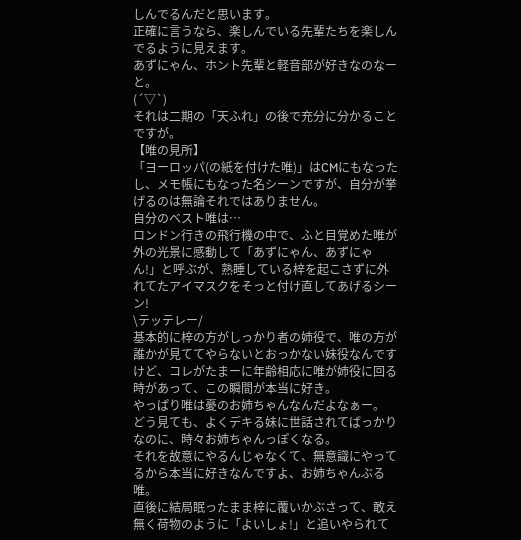しんでるんだと思います。
正確に言うなら、楽しんでいる先輩たちを楽しんでるように見えます。
あずにゃん、ホント先輩と軽音部が好きなのなーと。
(´▽`)
それは二期の「天ふれ」の後で充分に分かることですが。
【唯の見所】
「ヨーロッパ(の紙を付けた唯)」はCMにもなったし、メモ帳にもなった名シーンですが、自分が挙げるのは無論それではありません。
自分のベスト唯は…
ロンドン行きの飛行機の中で、ふと目覚めた唯が外の光景に感動して「あずにゃん、あずにゃん!」と呼ぶが、熟睡している梓を起こさずに外れてたアイマスクをそっと付け直してあげるシーン!
\テッテレー/
基本的に梓の方がしっかり者の姉役で、唯の方が誰かが見ててやらないとおっかない妹役なんですけど、コレがたまーに年齢相応に唯が姉役に回る時があって、この瞬間が本当に好き。
やっぱり唯は憂のお姉ちゃんなんだよなぁー。
どう見ても、よくデキる妹に世話されてばっかりなのに、時々お姉ちゃんっぽくなる。
それを故意にやるんじゃなくて、無意識にやってるから本当に好きなんですよ、お姉ちゃんぶる唯。
直後に結局眠ったまま梓に覆いかぶさって、敢え無く荷物のように「よいしょ!」と追いやられて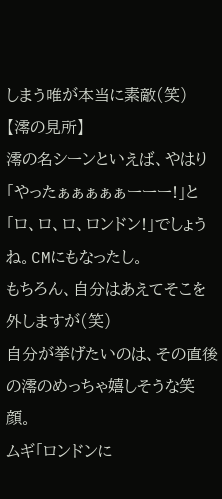しまう唯が本当に素敵(笑)
【澪の見所】
澪の名シーンといえば、やはり「やったぁぁぁぁぁーーー!」と「ロ、ロ、ロ、ロンドン!」でしょうね。CMにもなったし。
もちろん、自分はあえてそこを外しますが(笑)
自分が挙げたいのは、その直後の澪のめっちゃ嬉しそうな笑顔。
ムギ「ロンドンに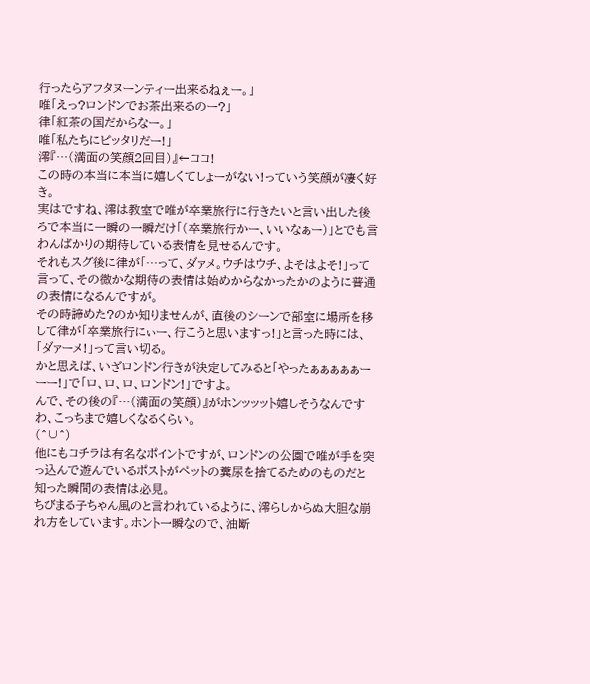行ったらアフタヌーンティー出来るねぇー。」
唯「えっ?ロンドンでお茶出来るのー?」
律「紅茶の国だからなー。」
唯「私たちにピッタリだー!」
澪『…(満面の笑顔2回目)』←ココ!
この時の本当に本当に嬉しくてしょーがない!っていう笑顔が凄く好き。
実はですね、澪は教室で唯が卒業旅行に行きたいと言い出した後ろで本当に一瞬の一瞬だけ「(卒業旅行かー、いいなぁー)」とでも言わんばかりの期待している表情を見せるんです。
それもスグ後に律が「…って、ダァメ。ウチはウチ、よそはよそ!」って言って、その微かな期待の表情は始めからなかったかのように普通の表情になるんですが。
その時諦めた?のか知りませんが、直後のシーンで部室に場所を移して律が「卒業旅行にぃー、行こうと思いますっ!」と言った時には、「ダァーメ!」って言い切る。
かと思えば、いざロンドン行きが決定してみると「やったぁぁぁぁぁーーー!」で「ロ、ロ、ロ、ロンドン!」ですよ。
んで、その後の『…(満面の笑顔)』がホンッッット嬉しそうなんですわ、こっちまで嬉しくなるくらい。
(^∪^)
他にもコチラは有名なポイントですが、ロンドンの公園で唯が手を突っ込んで遊んでいるポストがペットの糞尿を捨てるためのものだと知った瞬間の表情は必見。
ちびまる子ちゃん風のと言われているように、澪らしからぬ大胆な崩れ方をしています。ホント一瞬なので、油断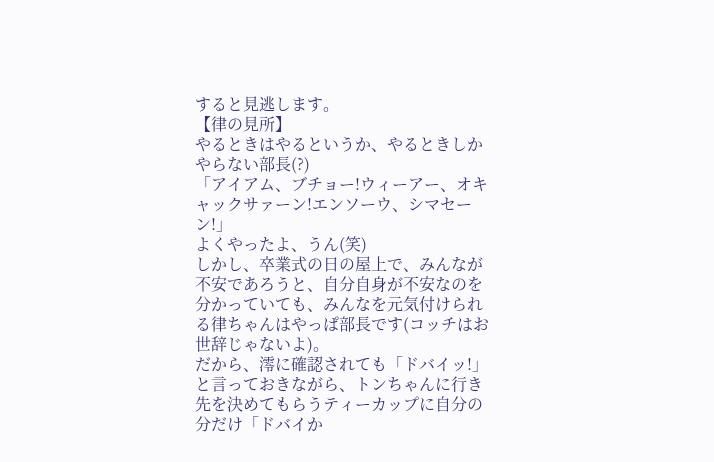すると見逃します。
【律の見所】
やるときはやるというか、やるときしかやらない部長(?)
「アイアム、ブチョー!ウィーアー、オキャックサァーン!エンソーウ、シマセーン!」
よくやったよ、うん(笑)
しかし、卒業式の日の屋上で、みんなが不安であろうと、自分自身が不安なのを分かっていても、みんなを元気付けられる律ちゃんはやっぱ部長です(コッチはお世辞じゃないよ)。
だから、澪に確認されても「ドバイッ!」と言っておきながら、トンちゃんに行き先を決めてもらうティーカップに自分の分だけ「ドバイか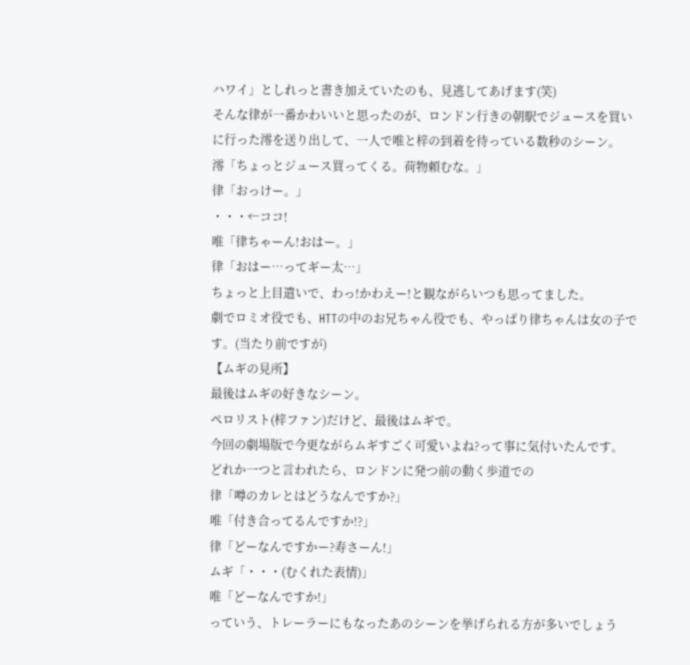ハワイ」としれっと書き加えていたのも、見逃してあげます(笑)
そんな律が一番かわいいと思ったのが、ロンドン行きの朝駅でジュースを買いに行った澪を送り出して、一人で唯と梓の到着を待っている数秒のシーン。
澪「ちょっとジュース買ってくる。荷物頼むな。」
律「おっけー。」
・・・←ココ!
唯「律ちゃーん!おはー。」
律「おはー…ってギー太…」
ちょっと上目遣いで、わっ!かわえー!と観ながらいつも思ってました。
劇でロミオ役でも、HTTの中のお兄ちゃん役でも、やっぱり律ちゃんは女の子です。(当たり前ですが)
【ムギの見所】
最後はムギの好きなシーン。
ペロリスト(梓ファン)だけど、最後はムギで。
今回の劇場版で今更ながらムギすごく可愛いよね?って事に気付いたんです。
どれか一つと言われたら、ロンドンに発つ前の動く歩道での
律「噂のカレとはどうなんですか?」
唯「付き合ってるんですか!?」
律「どーなんですかー?寿さーん!」
ムギ「・・・(むくれた表情)」
唯「どーなんですか!」
っていう、トレーラーにもなったあのシーンを挙げられる方が多いでしょう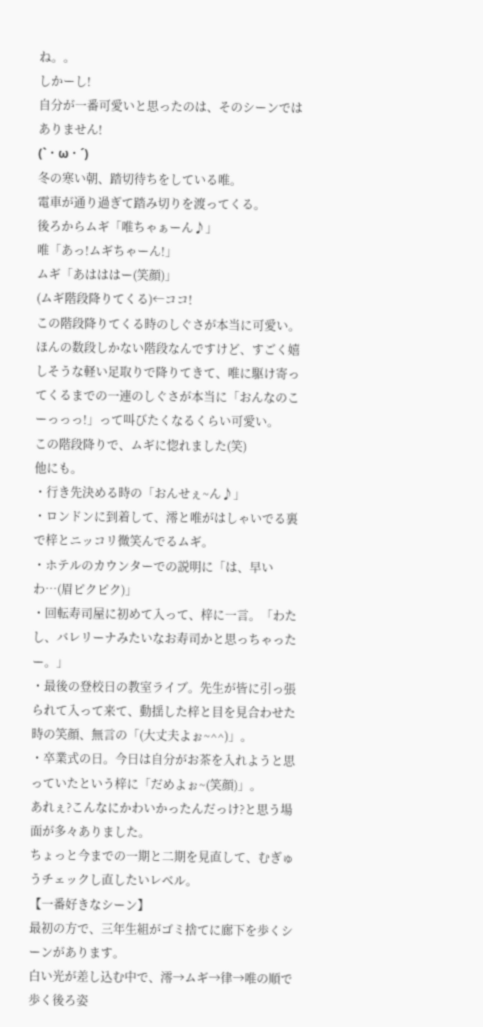ね。。
しかーし!
自分が一番可愛いと思ったのは、そのシーンではありません!
(`・ω・´)
冬の寒い朝、踏切待ちをしている唯。
電車が通り過ぎて踏み切りを渡ってくる。
後ろからムギ「唯ちゃぁーん♪」
唯「あっ!ムギちゃーん!」
ムギ「あはははー(笑顔)」
(ムギ階段降りてくる)←ココ!
この階段降りてくる時のしぐさが本当に可愛い。
ほんの数段しかない階段なんですけど、すごく嬉しそうな軽い足取りで降りてきて、唯に駆け寄ってくるまでの一連のしぐさが本当に「おんなのこーっっっ!」って叫びたくなるくらい可愛い。
この階段降りで、ムギに惚れました(笑)
他にも。
・行き先決める時の「おんせぇ~ん♪」
・ロンドンに到着して、澪と唯がはしゃいでる裏で梓とニッコリ微笑んでるムギ。
・ホテルのカウンターでの説明に「は、早いわ…(眉ピクピク)」
・回転寿司屋に初めて入って、梓に一言。「わたし、バレリーナみたいなお寿司かと思っちゃったー。」
・最後の登校日の教室ライブ。先生が皆に引っ張られて入って来て、動揺した梓と目を見合わせた時の笑顔、無言の「(大丈夫よぉ~^^)」。
・卒業式の日。今日は自分がお茶を入れようと思っていたという梓に「だめよぉ~(笑顔)」。
あれぇ?こんなにかわいかったんだっけ?と思う場面が多々ありました。
ちょっと今までの一期と二期を見直して、むぎゅうチェックし直したいレベル。
【一番好きなシーン】
最初の方で、三年生組がゴミ捨てに廊下を歩くシーンがあります。
白い光が差し込む中で、澪→ムギ→律→唯の順で歩く後ろ姿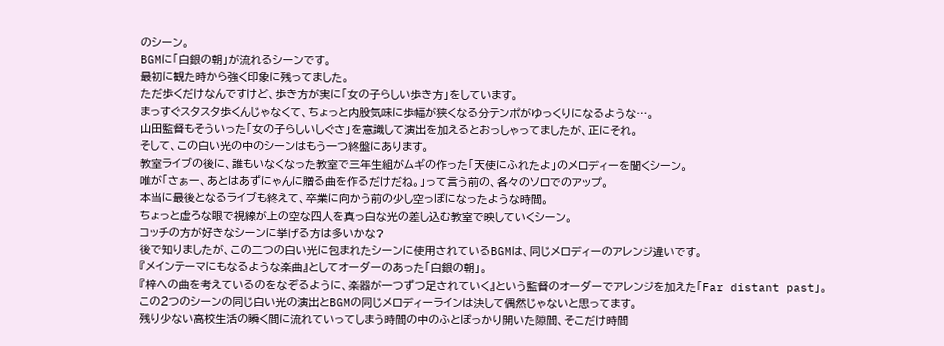のシーン。
BGMに「白銀の朝」が流れるシーンです。
最初に観た時から強く印象に残ってました。
ただ歩くだけなんですけど、歩き方が実に「女の子らしい歩き方」をしています。
まっすぐスタスタ歩くんじゃなくて、ちょっと内股気味に歩幅が狭くなる分テンポがゆっくりになるような…。
山田監督もそういった「女の子らしいしぐさ」を意識して演出を加えるとおっしゃってましたが、正にそれ。
そして、この白い光の中のシーンはもう一つ終盤にあります。
教室ライブの後に、誰もいなくなった教室で三年生組がムギの作った「天使にふれたよ」のメロディーを聞くシーン。
唯が「さぁー、あとはあずにゃんに贈る曲を作るだけだね。」って言う前の、各々のソロでのアップ。
本当に最後となるライブも終えて、卒業に向かう前の少し空っぽになったような時間。
ちょっと虚ろな眼で視線が上の空な四人を真っ白な光の差し込む教室で映していくシーン。
コッチの方が好きなシーンに挙げる方は多いかな?
後で知りましたが、この二つの白い光に包まれたシーンに使用されているBGMは、同じメロディーのアレンジ違いです。
『メインテーマにもなるような楽曲』としてオーダーのあった「白銀の朝」。
『梓への曲を考えているのをなぞるように、楽器が一つずつ足されていく』という監督のオーダーでアレンジを加えた「Far distant past」。
この2つのシーンの同じ白い光の演出とBGMの同じメロディーラインは決して偶然じゃないと思ってます。
残り少ない高校生活の瞬く間に流れていってしまう時間の中のふとぽっかり開いた隙間、そこだけ時間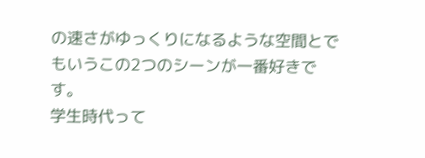の速さがゆっくりになるような空間とでもいうこの2つのシーンが一番好きです。
学生時代って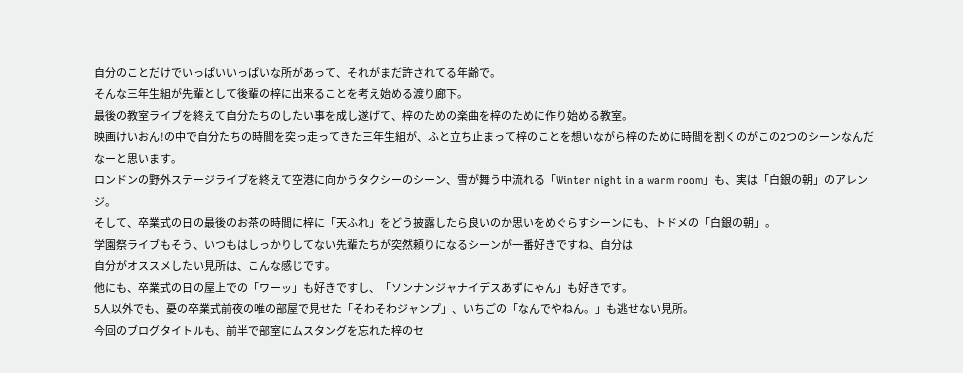自分のことだけでいっぱいいっぱいな所があって、それがまだ許されてる年齢で。
そんな三年生組が先輩として後輩の梓に出来ることを考え始める渡り廊下。
最後の教室ライブを終えて自分たちのしたい事を成し遂げて、梓のための楽曲を梓のために作り始める教室。
映画けいおん!の中で自分たちの時間を突っ走ってきた三年生組が、ふと立ち止まって梓のことを想いながら梓のために時間を割くのがこの2つのシーンなんだなーと思います。
ロンドンの野外ステージライブを終えて空港に向かうタクシーのシーン、雪が舞う中流れる「Winter night in a warm room」も、実は「白銀の朝」のアレンジ。
そして、卒業式の日の最後のお茶の時間に梓に「天ふれ」をどう披露したら良いのか思いをめぐらすシーンにも、トドメの「白銀の朝」。
学園祭ライブもそう、いつもはしっかりしてない先輩たちが突然頼りになるシーンが一番好きですね、自分は
自分がオススメしたい見所は、こんな感じです。
他にも、卒業式の日の屋上での「ワーッ」も好きですし、「ソンナンジャナイデスあずにゃん」も好きです。
5人以外でも、憂の卒業式前夜の唯の部屋で見せた「そわそわジャンプ」、いちごの「なんでやねん。」も逃せない見所。
今回のブログタイトルも、前半で部室にムスタングを忘れた梓のセ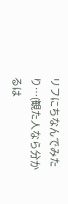リフにちなんでみたり…(観た人なら分かるは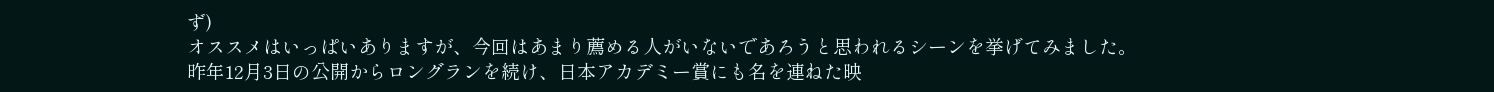ず)
オススメはいっぱいありますが、今回はあまり薦める人がいないであろうと思われるシーンを挙げてみました。
昨年12月3日の公開からロングランを続け、日本アカデミー賞にも名を連ねた映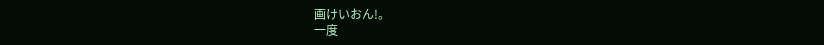画けいおん!。
一度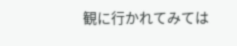観に行かれてみては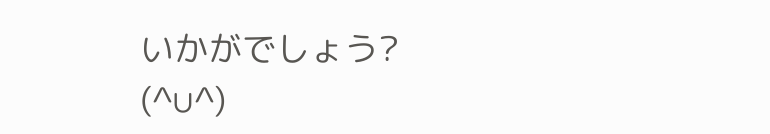いかがでしょう?
(^∪^)